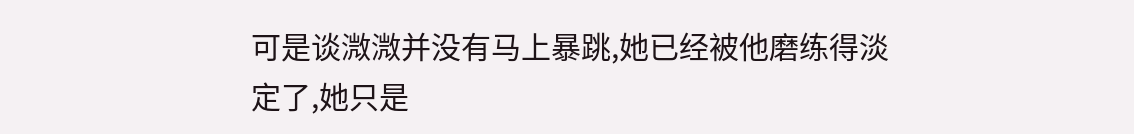可是谈溦溦并没有马上暴跳,她已经被他磨练得淡定了,她只是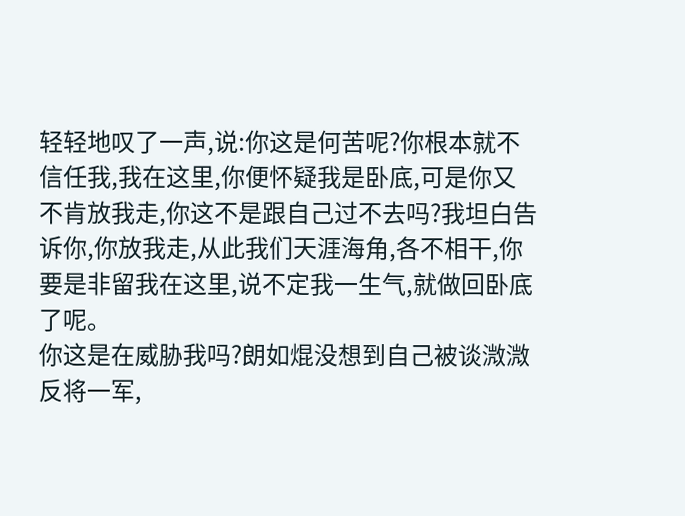轻轻地叹了一声,说:你这是何苦呢?你根本就不信任我,我在这里,你便怀疑我是卧底,可是你又不肯放我走,你这不是跟自己过不去吗?我坦白告诉你,你放我走,从此我们天涯海角,各不相干,你要是非留我在这里,说不定我一生气,就做回卧底了呢。
你这是在威胁我吗?朗如焜没想到自己被谈溦溦反将一军,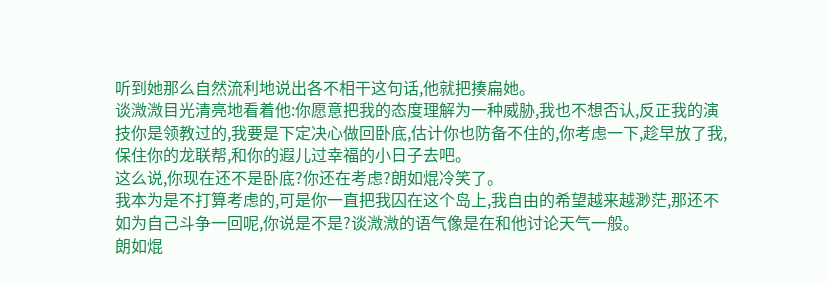听到她那么自然流利地说出各不相干这句话,他就把揍扁她。
谈溦溦目光清亮地看着他:你愿意把我的态度理解为一种威胁,我也不想否认,反正我的演技你是领教过的,我要是下定决心做回卧底,估计你也防备不住的,你考虑一下,趁早放了我,保住你的龙联帮,和你的遐儿过幸福的小日子去吧。
这么说,你现在还不是卧底?你还在考虑?朗如焜冷笑了。
我本为是不打算考虑的,可是你一直把我囚在这个岛上,我自由的希望越来越渺茫,那还不如为自己斗争一回呢,你说是不是?谈溦溦的语气像是在和他讨论天气一般。
朗如焜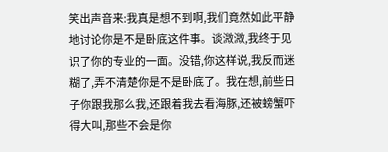笑出声音来:我真是想不到啊,我们竟然如此平静地讨论你是不是卧底这件事。谈溦溦,我终于见识了你的专业的一面。没错,你这样说,我反而迷糊了,弄不清楚你是不是卧底了。我在想,前些日子你跟我那么我,还跟着我去看海豚,还被螃蟹吓得大叫,那些不会是你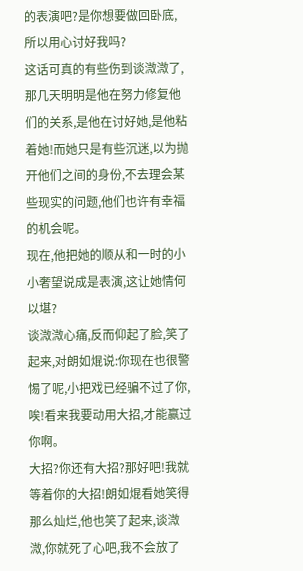的表演吧?是你想要做回卧底,所以用心讨好我吗?
这话可真的有些伤到谈溦溦了,那几天明明是他在努力修复他们的关系,是他在讨好她,是他粘着她!而她只是有些沉迷,以为抛开他们之间的身份,不去理会某些现实的问题,他们也许有幸福的机会呢。
现在,他把她的顺从和一时的小小奢望说成是表演,这让她情何以堪?
谈溦溦心痛,反而仰起了脸,笑了起来,对朗如焜说:你现在也很警惕了呢,小把戏已经骗不过了你,唉!看来我要动用大招,才能赢过你啊。
大招?你还有大招?那好吧!我就等着你的大招!朗如焜看她笑得那么灿烂,他也笑了起来,谈溦溦,你就死了心吧,我不会放了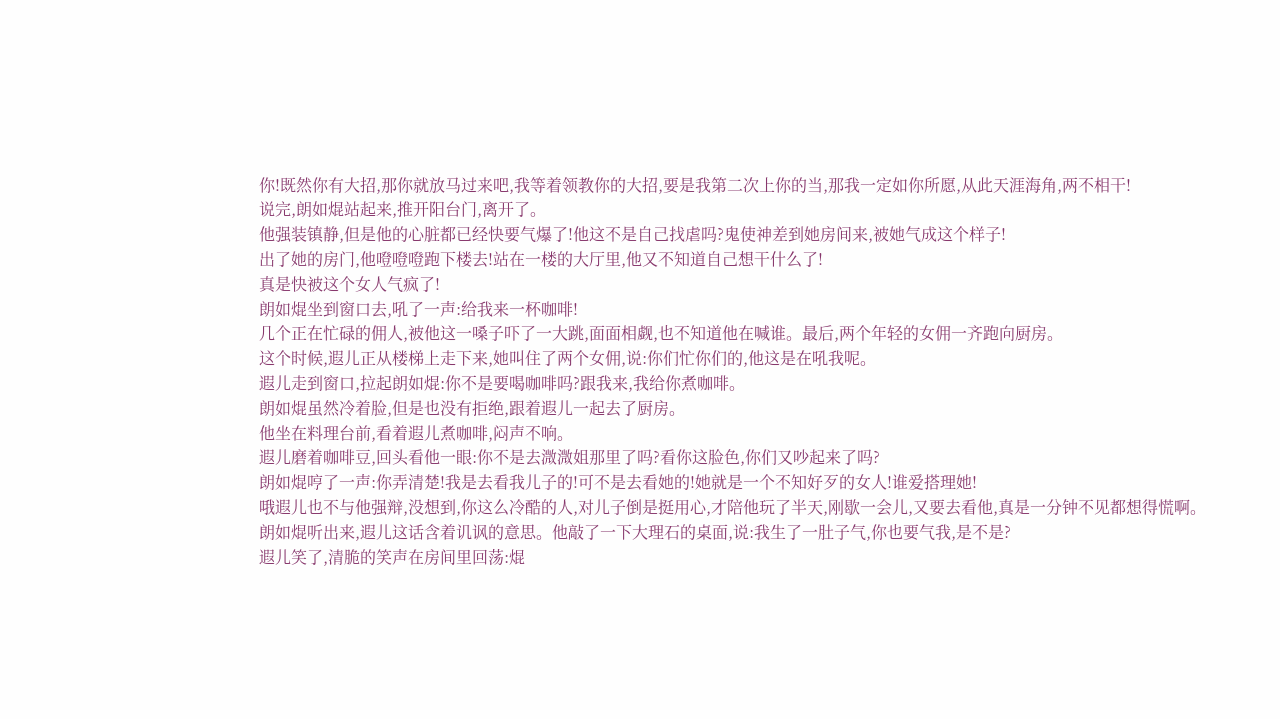你!既然你有大招,那你就放马过来吧,我等着领教你的大招,要是我第二次上你的当,那我一定如你所愿,从此天涯海角,两不相干!
说完,朗如焜站起来,推开阳台门,离开了。
他强装镇静,但是他的心脏都已经快要气爆了!他这不是自己找虐吗?鬼使神差到她房间来,被她气成这个样子!
出了她的房门,他噔噔噔跑下楼去!站在一楼的大厅里,他又不知道自己想干什么了!
真是快被这个女人气疯了!
朗如焜坐到窗口去,吼了一声:给我来一杯咖啡!
几个正在忙碌的佣人,被他这一嗓子吓了一大跳,面面相觑,也不知道他在喊谁。最后,两个年轻的女佣一齐跑向厨房。
这个时候,遐儿正从楼梯上走下来,她叫住了两个女佣,说:你们忙你们的,他这是在吼我呢。
遐儿走到窗口,拉起朗如焜:你不是要喝咖啡吗?跟我来,我给你煮咖啡。
朗如焜虽然冷着脸,但是也没有拒绝,跟着遐儿一起去了厨房。
他坐在料理台前,看着遐儿煮咖啡,闷声不响。
遐儿磨着咖啡豆,回头看他一眼:你不是去溦溦姐那里了吗?看你这脸色,你们又吵起来了吗?
朗如焜哼了一声:你弄清楚!我是去看我儿子的!可不是去看她的!她就是一个不知好歹的女人!谁爱搭理她!
哦遐儿也不与他强辩,没想到,你这么冷酷的人,对儿子倒是挺用心,才陪他玩了半天,刚歇一会儿,又要去看他,真是一分钟不见都想得慌啊。
朗如焜听出来,遐儿这话含着讥讽的意思。他敲了一下大理石的桌面,说:我生了一肚子气,你也要气我,是不是?
遐儿笑了,清脆的笑声在房间里回荡:焜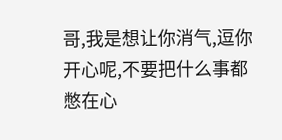哥,我是想让你消气,逗你开心呢,不要把什么事都憋在心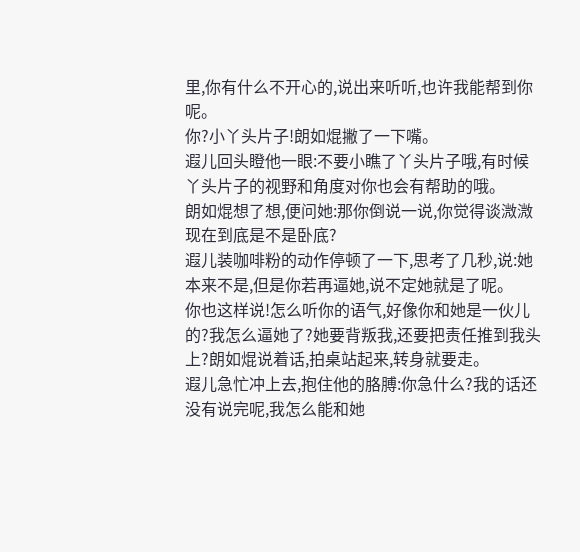里,你有什么不开心的,说出来听听,也许我能帮到你呢。
你?小丫头片子!朗如焜撇了一下嘴。
遐儿回头瞪他一眼:不要小瞧了丫头片子哦,有时候丫头片子的视野和角度对你也会有帮助的哦。
朗如焜想了想,便问她:那你倒说一说,你觉得谈溦溦现在到底是不是卧底?
遐儿装咖啡粉的动作停顿了一下,思考了几秒,说:她本来不是,但是你若再逼她,说不定她就是了呢。
你也这样说!怎么听你的语气,好像你和她是一伙儿的?我怎么逼她了?她要背叛我,还要把责任推到我头上?朗如焜说着话,拍桌站起来,转身就要走。
遐儿急忙冲上去,抱住他的胳膊:你急什么?我的话还没有说完呢,我怎么能和她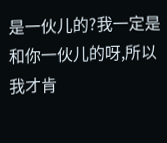是一伙儿的?我一定是和你一伙儿的呀,所以我才肯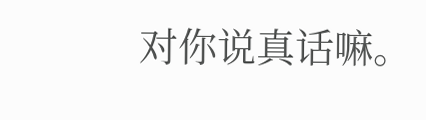对你说真话嘛。